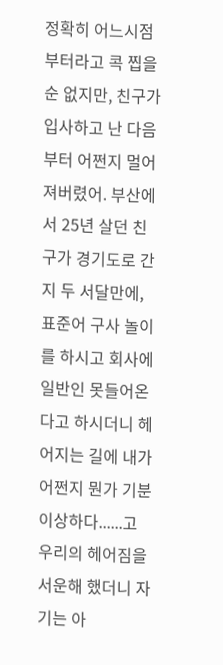정확히 어느시점부터라고 콕 찝을 순 없지만, 친구가 입사하고 난 다음부터 어쩐지 멀어져버렸어. 부산에서 25년 살던 친구가 경기도로 간지 두 서달만에, 표준어 구사 놀이를 하시고 회사에 일반인 못들어온다고 하시더니 헤어지는 길에 내가 어쩐지 뭔가 기분 이상하다......고 우리의 헤어짐을 서운해 했더니 자기는 아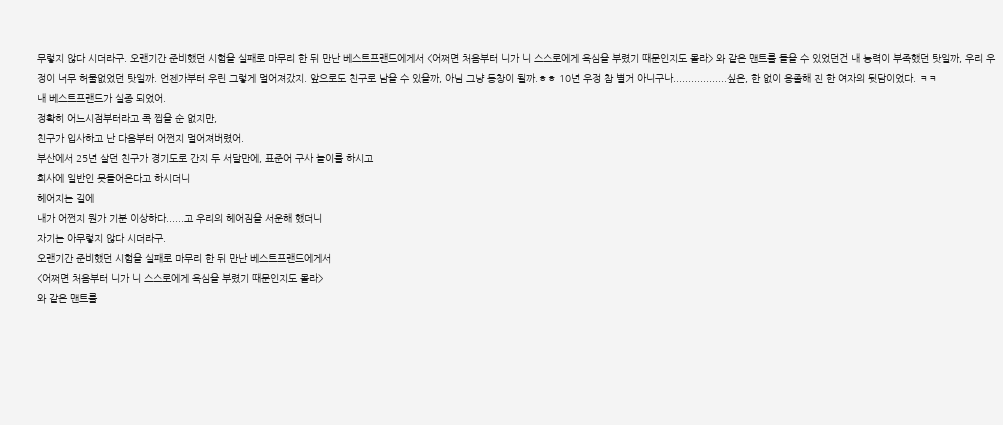무렇지 않다 시더라구. 오랜기간 준비했던 시험을 실패로 마무리 한 뒤 만난 베스트프랜드에게서 <어쩌면 처음부터 니가 니 스스로에게 욕심을 부렸기 때문인지도 몰라> 와 같은 맨트를 들을 수 있었던건 내 능력이 부족했던 탓일까, 우리 우정이 너무 허물없었던 탓일까. 언젠가부터 우린 그렇게 멀어져갔지. 앞으로도 친구로 남을 수 있을까, 아님 그냥 동창이 될까.ㅎㅎ 10년 우정 참 별거 아니구나..................싶은, 한 없이 옹졸해 진 한 여자의 뒷담이었다. ㅋㅋ
내 베스트프랜드가 실종 되었어.
정확히 어느시점부터라고 콕 찝을 순 없지만,
친구가 입사하고 난 다음부터 어쩐지 멀어져버렸어.
부산에서 25년 살던 친구가 경기도로 간지 두 서달만에, 표준어 구사 놀이를 하시고
회사에 일반인 못들어온다고 하시더니
헤어지는 길에
내가 어쩐지 뭔가 기분 이상하다......고 우리의 헤어짐을 서운해 했더니
자기는 아무렇지 않다 시더라구.
오랜기간 준비했던 시험을 실패로 마무리 한 뒤 만난 베스트프랜드에게서
<어쩌면 처음부터 니가 니 스스로에게 욕심을 부렸기 때문인지도 몰라>
와 같은 맨트를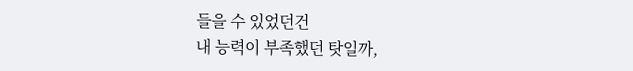들을 수 있었던건
내 능력이 부족했던 탓일까,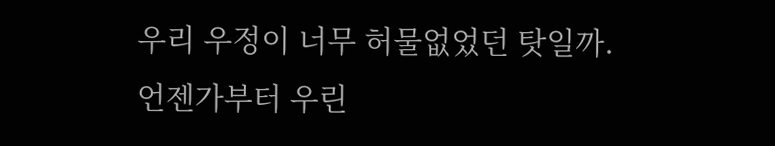우리 우정이 너무 허물없었던 탓일까.
언젠가부터 우린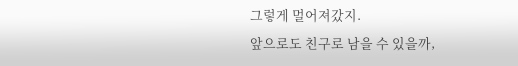그렇게 멀어져갔지.
앞으로도 친구로 남을 수 있을까,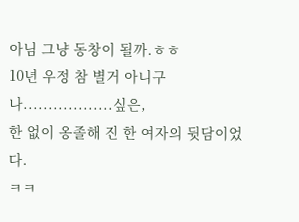아님 그냥 동창이 될까.ㅎㅎ
10년 우정 참 별거 아니구나..................싶은,
한 없이 옹졸해 진 한 여자의 뒷담이었다.
ㅋㅋ